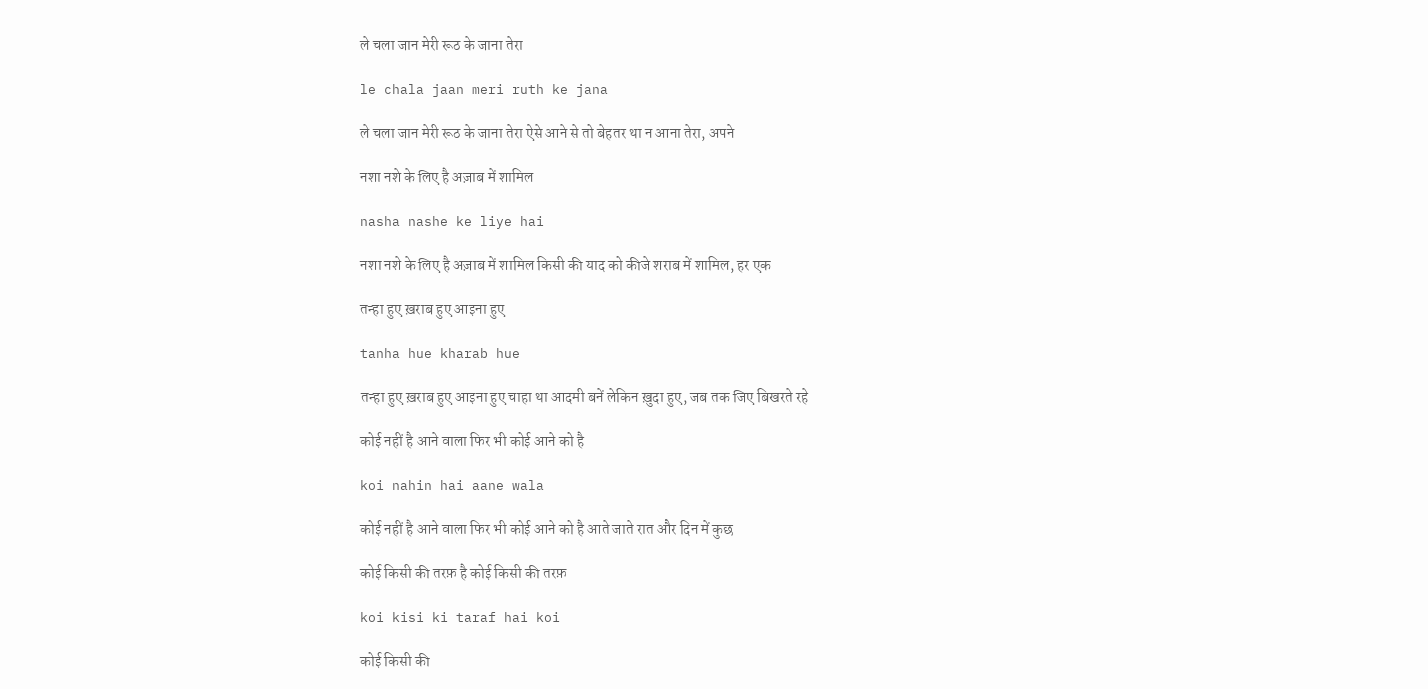ले चला जान मेरी रूठ के जाना तेरा

le chala jaan meri ruth ke jana

ले चला जान मेरी रूठ के जाना तेरा ऐसे आने से तो बेहतर था न आना तेरा, अपने

नशा नशे के लिए है अज़ाब में शामिल

nasha nashe ke liye hai

नशा नशे के लिए है अज़ाब में शामिल किसी की याद को कीजे शराब में शामिल, हर एक

तन्हा हुए ख़राब हुए आइना हुए

tanha hue kharab hue

तन्हा हुए ख़राब हुए आइना हुए चाहा था आदमी बनें लेकिन ख़ुदा हुए, जब तक जिए बिखरते रहे

कोई नहीं है आने वाला फिर भी कोई आने को है

koi nahin hai aane wala

कोई नहीं है आने वाला फिर भी कोई आने को है आते जाते रात और दिन में कुछ

कोई किसी की तरफ़ है कोई किसी की तरफ़

koi kisi ki taraf hai koi

कोई किसी की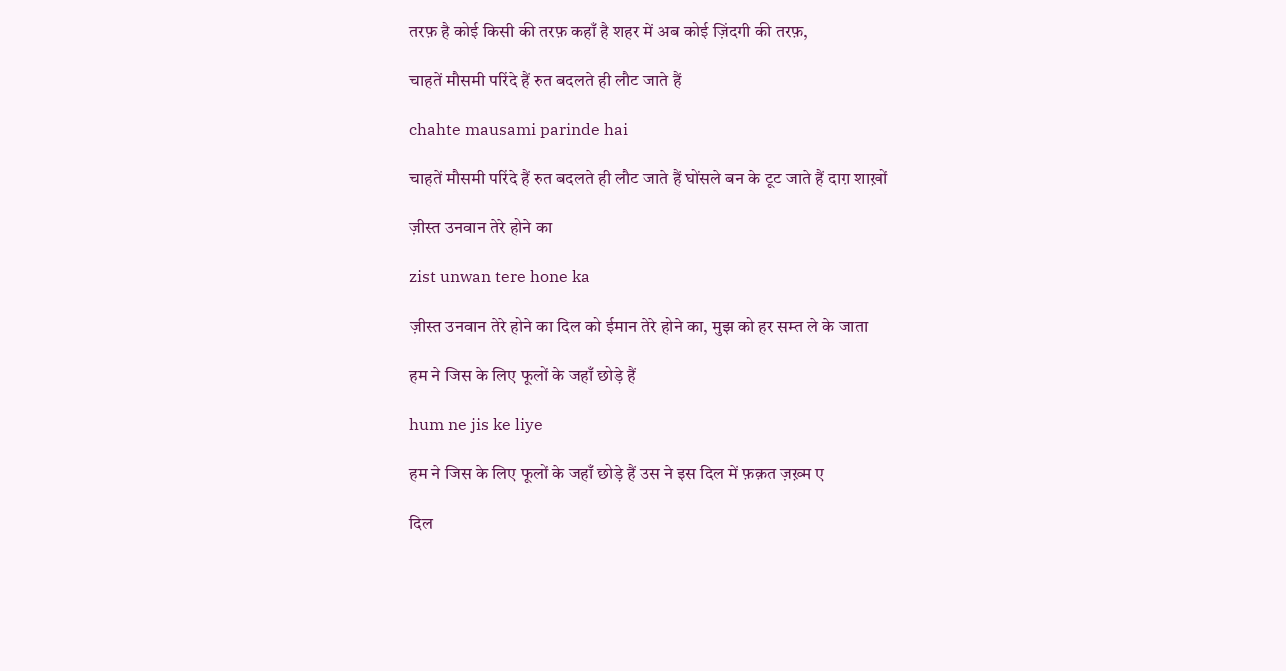तरफ़ है कोई किसी की तरफ़ कहाँ है शहर में अब कोई ज़िंदगी की तरफ़,

चाहतें मौसमी परिंदे हैं रुत बदलते ही लौट जाते हैं

chahte mausami parinde hai

चाहतें मौसमी परिंदे हैं रुत बदलते ही लौट जाते हैं घोंसले बन के टूट जाते हैं दाग़ शाख़ों

ज़ीस्त उनवान तेरे होने का

zist unwan tere hone ka

ज़ीस्त उनवान तेरे होने का दिल को ईमान तेरे होने का, मुझ को हर सम्त ले के जाता

हम ने जिस के लिए फूलों के जहाँ छोड़े हैं

hum ne jis ke liye

हम ने जिस के लिए फूलों के जहाँ छोड़े हैं उस ने इस दिल में फ़क़त ज़ख़्म ए

दिल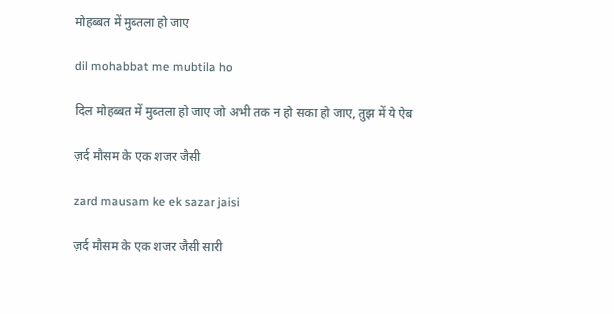मोहब्बत में मुब्तला हो जाए

dil mohabbat me mubtila ho

दिल मोहब्बत में मुब्तला हो जाए जो अभी तक न हो सका हो जाए, तुझ में ये ऐब

ज़र्द मौसम के एक शजर जैसी

zard mausam ke ek sazar jaisi

ज़र्द मौसम के एक शजर जैसी सारी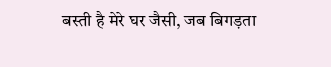बस्ती है मेरे घर जैसी, जब बिगड़ता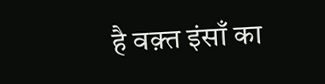है वक़्त इंसाँ का